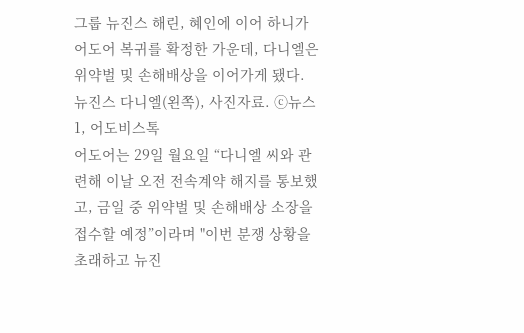그룹 뉴진스 해린, 혜인에 이어 하니가 어도어 복귀를 확정한 가운데, 다니엘은 위약벌 및 손해배상을 이어가게 됐다.
뉴진스 다니엘(왼쪽), 사진자료. ⓒ뉴스1, 어도비스톡
어도어는 29일 월요일 “다니엘 씨와 관련해 이날 오전 전속계약 해지를 통보했고, 금일 중 위약벌 및 손해배상 소장을 접수할 예정”이라며 "이번 분쟁 상황을 초래하고 뉴진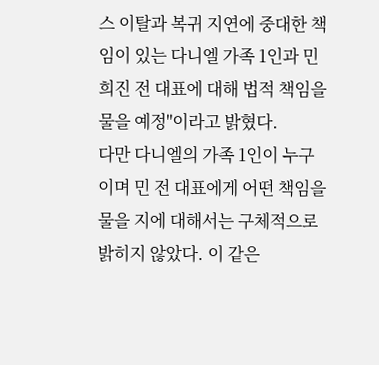스 이탈과 복귀 지연에 중대한 책임이 있는 다니엘 가족 1인과 민희진 전 대표에 대해 법적 책임을 물을 예정"이라고 밝혔다.
다만 다니엘의 가족 1인이 누구이며 민 전 대표에게 어떤 책임을 물을 지에 대해서는 구체적으로 밝히지 않았다. 이 같은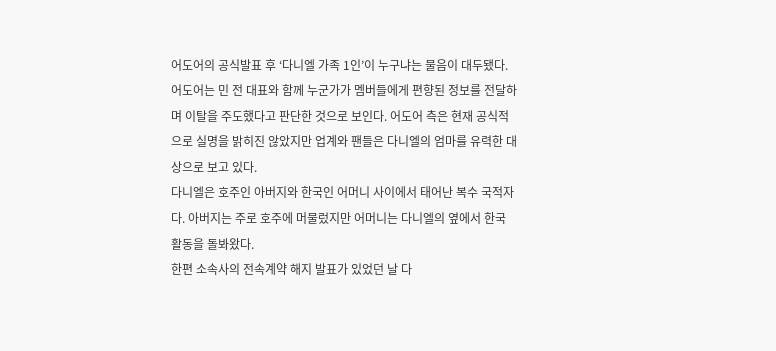어도어의 공식발표 후 ‘다니엘 가족 1인’이 누구냐는 물음이 대두됐다.
어도어는 민 전 대표와 함께 누군가가 멤버들에게 편향된 정보를 전달하며 이탈을 주도했다고 판단한 것으로 보인다. 어도어 측은 현재 공식적으로 실명을 밝히진 않았지만 업계와 팬들은 다니엘의 엄마를 유력한 대상으로 보고 있다.
다니엘은 호주인 아버지와 한국인 어머니 사이에서 태어난 복수 국적자다. 아버지는 주로 호주에 머물렀지만 어머니는 다니엘의 옆에서 한국 활동을 돌봐왔다.
한편 소속사의 전속계약 해지 발표가 있었던 날 다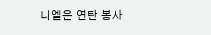니엘은 연탄 봉사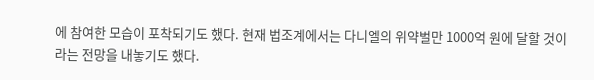에 참여한 모습이 포착되기도 했다. 현재 법조계에서는 다니엘의 위약벌만 1000억 원에 달할 것이라는 전망을 내놓기도 했다.